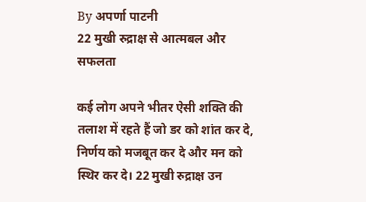By अपर्णा पाटनी
22 मुखी रुद्राक्ष से आत्मबल और सफलता

कई लोग अपने भीतर ऐसी शक्ति की तलाश में रहते हैं जो डर को शांत कर दे, निर्णय को मजबूत कर दे और मन को स्थिर कर दे। 22 मुखी रुद्राक्ष उन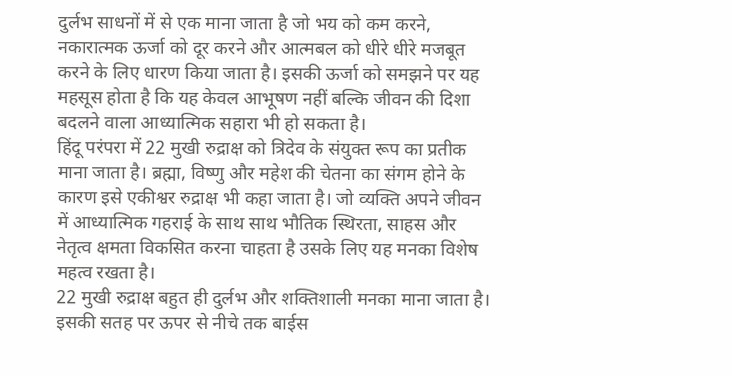दुर्लभ साधनों में से एक माना जाता है जो भय को कम करने, नकारात्मक ऊर्जा को दूर करने और आत्मबल को धीरे धीरे मजबूत करने के लिए धारण किया जाता है। इसकी ऊर्जा को समझने पर यह महसूस होता है कि यह केवल आभूषण नहीं बल्कि जीवन की दिशा बदलने वाला आध्यात्मिक सहारा भी हो सकता है।
हिंदू परंपरा में 22 मुखी रुद्राक्ष को त्रिदेव के संयुक्त रूप का प्रतीक माना जाता है। ब्रह्मा, विष्णु और महेश की चेतना का संगम होने के कारण इसे एकीश्वर रुद्राक्ष भी कहा जाता है। जो व्यक्ति अपने जीवन में आध्यात्मिक गहराई के साथ साथ भौतिक स्थिरता, साहस और नेतृत्व क्षमता विकसित करना चाहता है उसके लिए यह मनका विशेष महत्व रखता है।
22 मुखी रुद्राक्ष बहुत ही दुर्लभ और शक्तिशाली मनका माना जाता है। इसकी सतह पर ऊपर से नीचे तक बाईस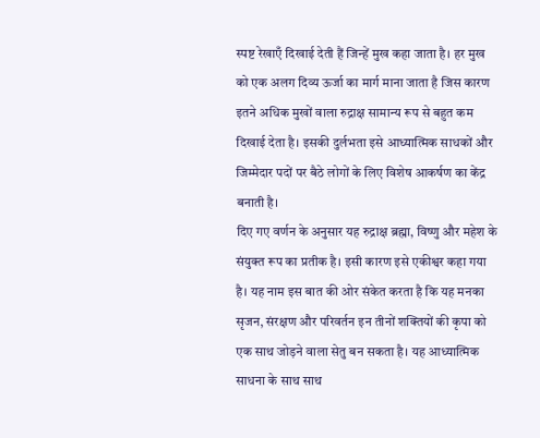स्पष्ट रेखाएँ दिखाई देती हैं जिन्हें मुख कहा जाता है। हर मुख को एक अलग दिव्य ऊर्जा का मार्ग माना जाता है जिस कारण इतने अधिक मुखों वाला रुद्राक्ष सामान्य रूप से बहुत कम दिखाई देता है। इसकी दुर्लभता इसे आध्यात्मिक साधकों और जिम्मेदार पदों पर बैठे लोगों के लिए विशेष आकर्षण का केंद्र बनाती है।
दिए गए वर्णन के अनुसार यह रुद्राक्ष ब्रह्मा, विष्णु और महेश के संयुक्त रूप का प्रतीक है। इसी कारण इसे एकीश्वर कहा गया है। यह नाम इस बात की ओर संकेत करता है कि यह मनका सृजन, संरक्षण और परिवर्तन इन तीनों शक्तियों की कृपा को एक साथ जोड़ने वाला सेतु बन सकता है। यह आध्यात्मिक साधना के साथ साथ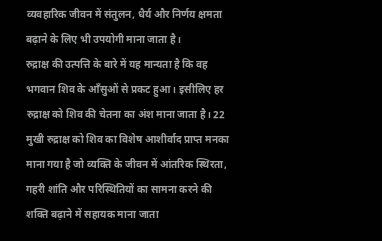व्यवहारिक जीवन में संतुलन, धैर्य और निर्णय क्षमता बढ़ाने के लिए भी उपयोगी माना जाता है।
रुद्राक्ष की उत्पत्ति के बारे में यह मान्यता है कि वह भगवान शिव के आँसुओं से प्रकट हुआ। इसीलिए हर रुद्राक्ष को शिव की चेतना का अंश माना जाता है। 22 मुखी रुद्राक्ष को शिव का विशेष आशीर्वाद प्राप्त मनका माना गया है जो व्यक्ति के जीवन में आंतरिक स्थिरता, गहरी शांति और परिस्थितियों का सामना करने की शक्ति बढ़ाने में सहायक माना जाता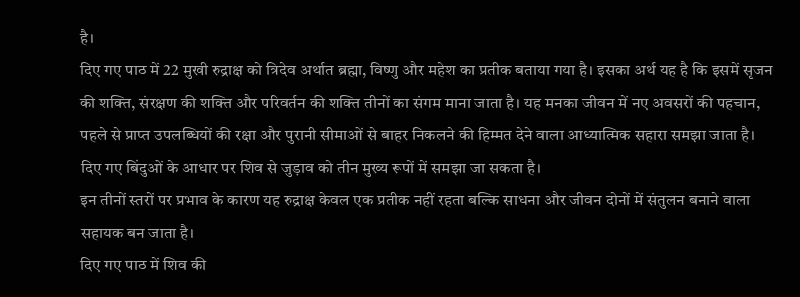है।
दिए गए पाठ में 22 मुखी रुद्राक्ष को त्रिदेव अर्थात ब्रह्मा, विष्णु और महेश का प्रतीक बताया गया है। इसका अर्थ यह है कि इसमें सृजन की शक्ति, संरक्षण की शक्ति और परिवर्तन की शक्ति तीनों का संगम माना जाता है। यह मनका जीवन में नए अवसरों की पहचान, पहले से प्राप्त उपलब्धियों की रक्षा और पुरानी सीमाओं से बाहर निकलने की हिम्मत देने वाला आध्यात्मिक सहारा समझा जाता है।
दिए गए बिंदुओं के आधार पर शिव से जुड़ाव को तीन मुख्य रूपों में समझा जा सकता है।
इन तीनों स्तरों पर प्रभाव के कारण यह रुद्राक्ष केवल एक प्रतीक नहीं रहता बल्कि साधना और जीवन दोनों में संतुलन बनाने वाला सहायक बन जाता है।
दिए गए पाठ में शिव की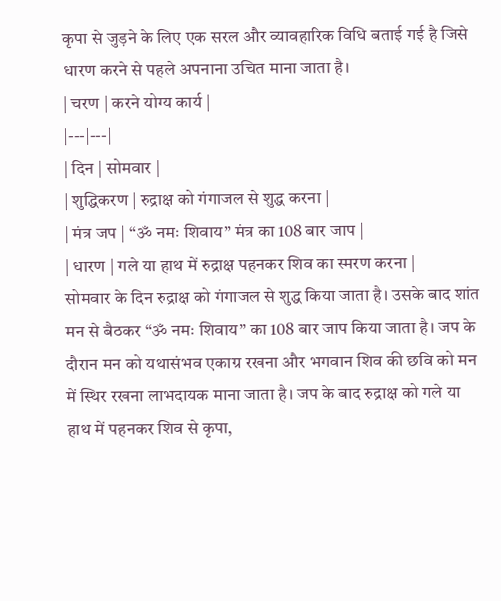कृपा से जुड़ने के लिए एक सरल और व्यावहारिक विधि बताई गई है जिसे धारण करने से पहले अपनाना उचित माना जाता है।
| चरण | करने योग्य कार्य |
|---|---|
| दिन | सोमवार |
| शुद्धिकरण | रुद्राक्ष को गंगाजल से शुद्ध करना |
| मंत्र जप | “ॐ नमः शिवाय” मंत्र का 108 बार जाप |
| धारण | गले या हाथ में रुद्राक्ष पहनकर शिव का स्मरण करना |
सोमवार के दिन रुद्राक्ष को गंगाजल से शुद्ध किया जाता है। उसके बाद शांत मन से बैठकर “ॐ नमः शिवाय” का 108 बार जाप किया जाता है। जप के दौरान मन को यथासंभव एकाग्र रखना और भगवान शिव की छवि को मन में स्थिर रखना लाभदायक माना जाता है। जप के बाद रुद्राक्ष को गले या हाथ में पहनकर शिव से कृपा,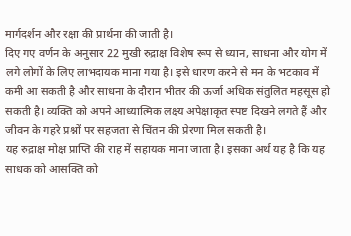मार्गदर्शन और रक्षा की प्रार्थना की जाती है।
दिए गए वर्णन के अनुसार 22 मुखी रुद्राक्ष विशेष रूप से ध्यान, साधना और योग में लगे लोगों के लिए लाभदायक माना गया है। इसे धारण करने से मन के भटकाव में कमी आ सकती है और साधना के दौरान भीतर की ऊर्जा अधिक संतुलित महसूस हो सकती है। व्यक्ति को अपने आध्यात्मिक लक्ष्य अपेक्षाकृत स्पष्ट दिखने लगते हैं और जीवन के गहरे प्रश्नों पर सहजता से चिंतन की प्रेरणा मिल सकती है।
यह रुद्राक्ष मोक्ष प्राप्ति की राह में सहायक माना जाता है। इसका अर्थ यह है कि यह साधक को आसक्ति को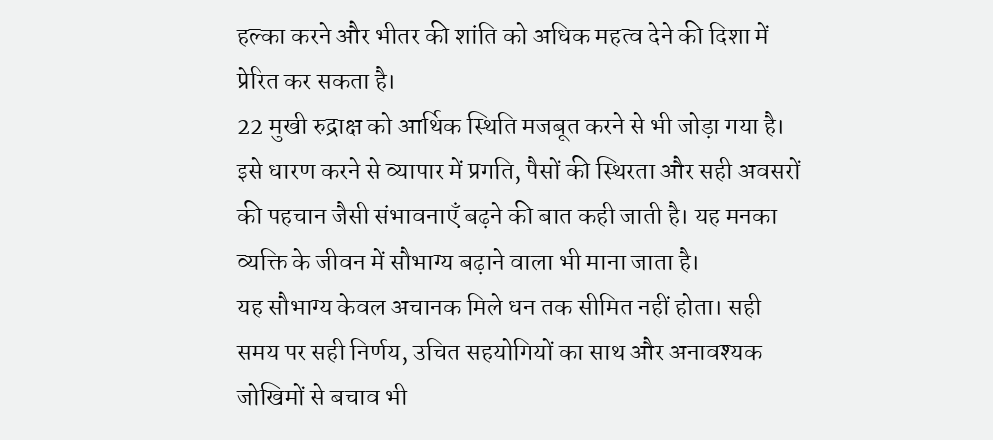हल्का करने और भीतर की शांति को अधिक महत्व देने की दिशा में प्रेरित कर सकता है।
22 मुखी रुद्राक्ष को आर्थिक स्थिति मजबूत करने से भी जोड़ा गया है। इसे धारण करने से व्यापार में प्रगति, पैसों की स्थिरता और सही अवसरों की पहचान जैसी संभावनाएँ बढ़ने की बात कही जाती है। यह मनका व्यक्ति के जीवन में सौभाग्य बढ़ाने वाला भी माना जाता है।
यह सौभाग्य केवल अचानक मिले धन तक सीमित नहीं होता। सही समय पर सही निर्णय, उचित सहयोगियों का साथ और अनावश्यक जोखिमों से बचाव भी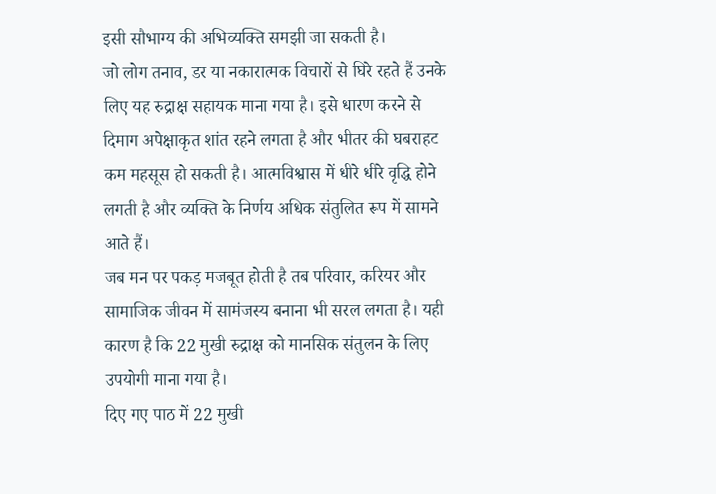इसी सौभाग्य की अभिव्यक्ति समझी जा सकती है।
जो लोग तनाव, डर या नकारात्मक विचारों से घिरे रहते हैं उनके लिए यह रुद्राक्ष सहायक माना गया है। इसे धारण करने से दिमाग अपेक्षाकृत शांत रहने लगता है और भीतर की घबराहट कम महसूस हो सकती है। आत्मविश्वास में धीरे धीरे वृद्धि होने लगती है और व्यक्ति के निर्णय अधिक संतुलित रूप में सामने आते हैं।
जब मन पर पकड़ मजबूत होती है तब परिवार, करियर और सामाजिक जीवन में सामंजस्य बनाना भी सरल लगता है। यही कारण है कि 22 मुखी रुद्राक्ष को मानसिक संतुलन के लिए उपयोगी माना गया है।
दिए गए पाठ में 22 मुखी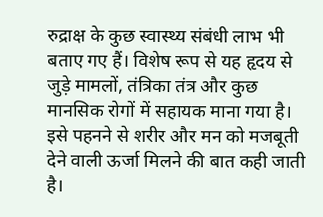रुद्राक्ष के कुछ स्वास्थ्य संबंधी लाभ भी बताए गए हैं। विशेष रूप से यह हृदय से जुड़े मामलों, तंत्रिका तंत्र और कुछ मानसिक रोगों में सहायक माना गया है। इसे पहनने से शरीर और मन को मजबूती देने वाली ऊर्जा मिलने की बात कही जाती है।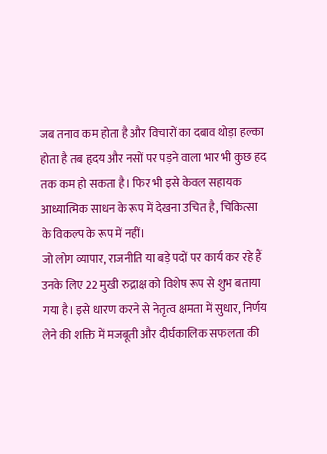जब तनाव कम होता है और विचारों का दबाव थोड़ा हल्का होता है तब हृदय और नसों पर पड़ने वाला भार भी कुछ हद तक कम हो सकता है। फिर भी इसे केवल सहायक आध्यात्मिक साधन के रूप में देखना उचित है, चिकित्सा के विकल्प के रूप में नहीं।
जो लोग व्यापार, राजनीति या बड़े पदों पर कार्य कर रहे हैं उनके लिए 22 मुखी रुद्राक्ष को विशेष रूप से शुभ बताया गया है। इसे धारण करने से नेतृत्व क्षमता में सुधार, निर्णय लेने की शक्ति में मजबूती और दीर्घकालिक सफलता की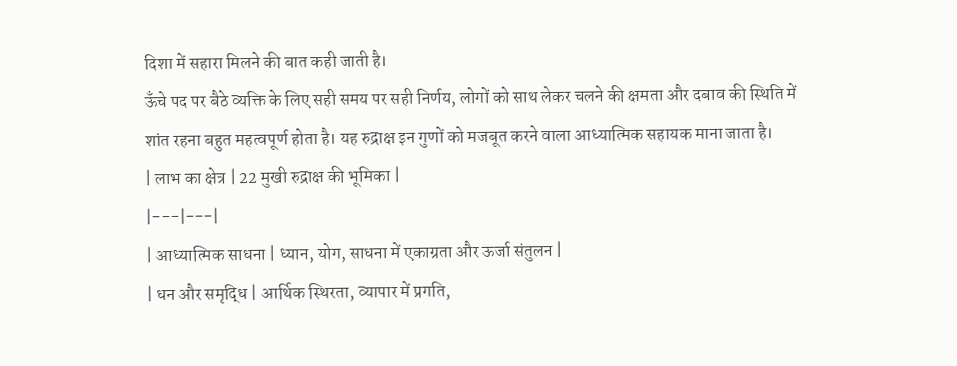दिशा में सहारा मिलने की बात कही जाती है।
ऊँचे पद पर बैठे व्यक्ति के लिए सही समय पर सही निर्णय, लोगों को साथ लेकर चलने की क्षमता और दबाव की स्थिति में शांत रहना बहुत महत्वपूर्ण होता है। यह रुद्राक्ष इन गुणों को मजबूत करने वाला आध्यात्मिक सहायक माना जाता है।
| लाभ का क्षेत्र | 22 मुखी रुद्राक्ष की भूमिका |
|---|---|
| आध्यात्मिक साधना | ध्यान, योग, साधना में एकाग्रता और ऊर्जा संतुलन |
| धन और समृद्धि | आर्थिक स्थिरता, व्यापार में प्रगति,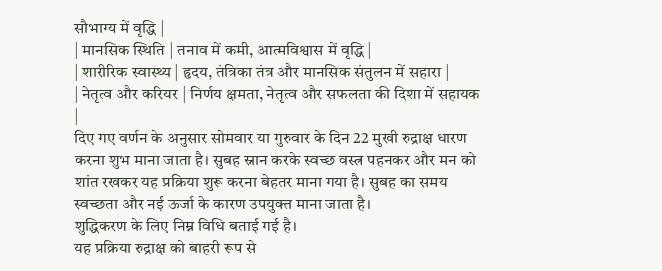सौभाग्य में वृद्धि |
| मानसिक स्थिति | तनाव में कमी, आत्मविश्वास में वृद्धि |
| शारीरिक स्वास्थ्य | हृदय, तंत्रिका तंत्र और मानसिक संतुलन में सहारा |
| नेतृत्व और करियर | निर्णय क्षमता, नेतृत्व और सफलता की दिशा में सहायक |
दिए गए वर्णन के अनुसार सोमवार या गुरुवार के दिन 22 मुखी रुद्राक्ष धारण करना शुभ माना जाता है। सुबह स्नान करके स्वच्छ वस्त्र पहनकर और मन को शांत रखकर यह प्रक्रिया शुरू करना बेहतर माना गया है। सुबह का समय स्वच्छता और नई ऊर्जा के कारण उपयुक्त माना जाता है।
शुद्धिकरण के लिए निम्न विधि बताई गई है।
यह प्रक्रिया रुद्राक्ष को बाहरी रूप से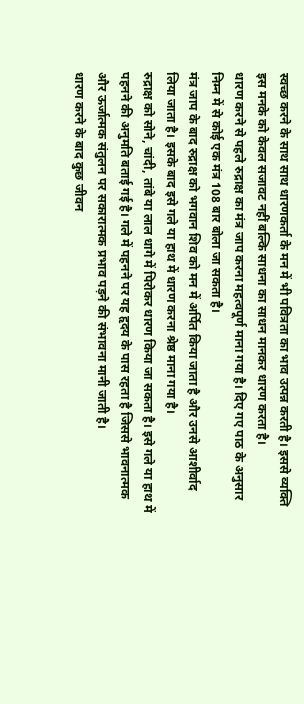स्वच्छ करने के साथ साथ धारणकर्ता के मन में भी पवित्रता का भाव उत्पन्न करती है। इससे व्यक्ति इस मनके को केवल सजावट नहीं बल्कि साधना का साधन मानकर धारण करता है।
धारण करने से पहले रुद्राक्ष का मंत्र जाप करना महत्वपूर्ण माना गया है। दिए गए पाठ के अनुसार निम्न में से कोई एक मंत्र 108 बार बोला जा सकता है।
मंत्र जाप के बाद रुद्राक्ष को भगवान शिव को मन में अर्पित किया जाता है और उनसे आशीर्वाद लिया जाता है। इसके बाद इसे गले या हाथ में धारण करना श्रेष्ठ माना गया है।
रुद्राक्ष को सोने, चांदी, तांबे या लाल धागे में पिरोकर धारण किया जा सकता है। इसे गले या हाथ में पहनने की अनुमति बताई गई है। गले में पहनने पर यह हृदय के पास रहता है जिससे भावनात्मक और ऊर्जात्मक संतुलन पर सकारात्मक प्रभाव पड़ने की संभावना मानी जाती है।
धारण करने के बाद कुछ जीवन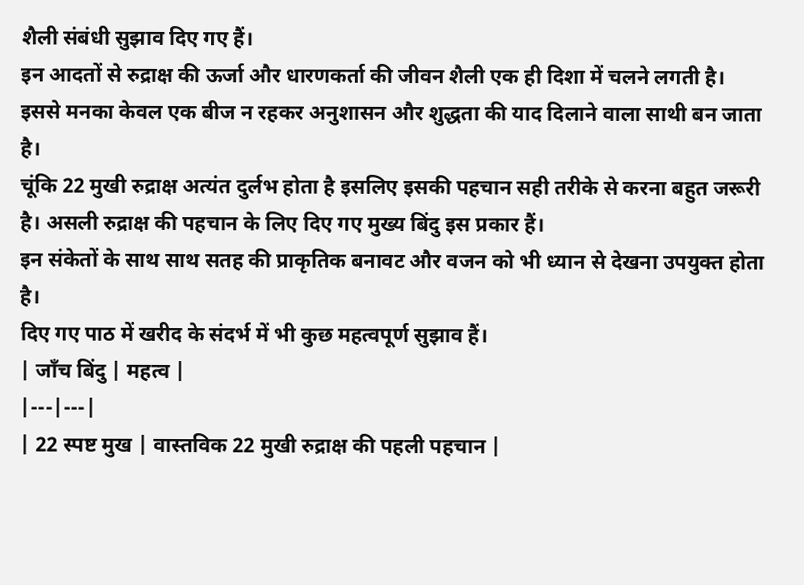शैली संबंधी सुझाव दिए गए हैं।
इन आदतों से रुद्राक्ष की ऊर्जा और धारणकर्ता की जीवन शैली एक ही दिशा में चलने लगती है। इससे मनका केवल एक बीज न रहकर अनुशासन और शुद्धता की याद दिलाने वाला साथी बन जाता है।
चूंकि 22 मुखी रुद्राक्ष अत्यंत दुर्लभ होता है इसलिए इसकी पहचान सही तरीके से करना बहुत जरूरी है। असली रुद्राक्ष की पहचान के लिए दिए गए मुख्य बिंदु इस प्रकार हैं।
इन संकेतों के साथ साथ सतह की प्राकृतिक बनावट और वजन को भी ध्यान से देखना उपयुक्त होता है।
दिए गए पाठ में खरीद के संदर्भ में भी कुछ महत्वपूर्ण सुझाव हैं।
| जाँच बिंदु | महत्व |
|---|---|
| 22 स्पष्ट मुख | वास्तविक 22 मुखी रुद्राक्ष की पहली पहचान |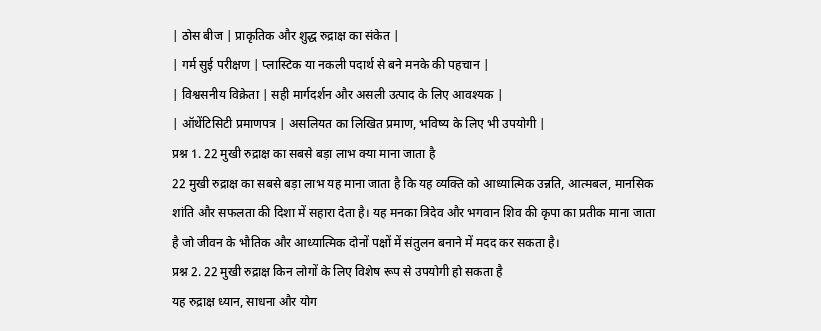| ठोस बीज | प्राकृतिक और शुद्ध रुद्राक्ष का संकेत |
| गर्म सुई परीक्षण | प्लास्टिक या नकली पदार्थ से बने मनके की पहचान |
| विश्वसनीय विक्रेता | सही मार्गदर्शन और असली उत्पाद के लिए आवश्यक |
| ऑथेंटिसिटी प्रमाणपत्र | असलियत का लिखित प्रमाण, भविष्य के लिए भी उपयोगी |
प्रश्न 1. 22 मुखी रुद्राक्ष का सबसे बड़ा लाभ क्या माना जाता है
22 मुखी रुद्राक्ष का सबसे बड़ा लाभ यह माना जाता है कि यह व्यक्ति को आध्यात्मिक उन्नति, आत्मबल, मानसिक शांति और सफलता की दिशा में सहारा देता है। यह मनका त्रिदेव और भगवान शिव की कृपा का प्रतीक माना जाता है जो जीवन के भौतिक और आध्यात्मिक दोनों पक्षों में संतुलन बनाने में मदद कर सकता है।
प्रश्न 2. 22 मुखी रुद्राक्ष किन लोगों के लिए विशेष रूप से उपयोगी हो सकता है
यह रुद्राक्ष ध्यान, साधना और योग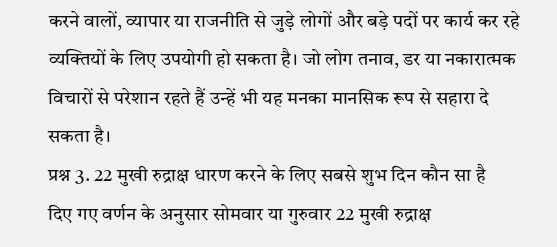करने वालों, व्यापार या राजनीति से जुड़े लोगों और बड़े पदों पर कार्य कर रहे व्यक्तियों के लिए उपयोगी हो सकता है। जो लोग तनाव, डर या नकारात्मक विचारों से परेशान रहते हैं उन्हें भी यह मनका मानसिक रूप से सहारा दे सकता है।
प्रश्न 3. 22 मुखी रुद्राक्ष धारण करने के लिए सबसे शुभ दिन कौन सा है
दिए गए वर्णन के अनुसार सोमवार या गुरुवार 22 मुखी रुद्राक्ष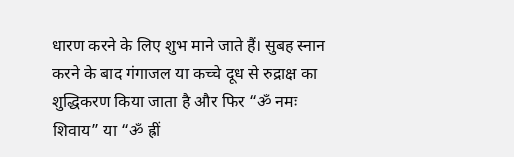धारण करने के लिए शुभ माने जाते हैं। सुबह स्नान करने के बाद गंगाजल या कच्चे दूध से रुद्राक्ष का शुद्धिकरण किया जाता है और फिर “ॐ नमः शिवाय” या “ॐ ह्रीं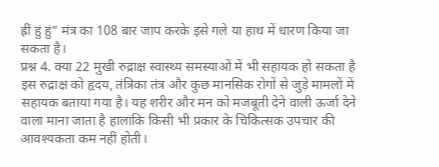ह्रीं हुं हुं” मंत्र का 108 बार जाप करके इसे गले या हाथ में धारण किया जा सकता है।
प्रश्न 4. क्या 22 मुखी रुद्राक्ष स्वास्थ्य समस्याओं में भी सहायक हो सकता है
इस रुद्राक्ष को हृदय, तंत्रिका तंत्र और कुछ मानसिक रोगों से जुड़े मामलों में सहायक बताया गया है। यह शरीर और मन को मजबूती देने वाली ऊर्जा देने वाला माना जाता है हालांकि किसी भी प्रकार के चिकित्सक उपचार की आवश्यकता कम नहीं होती।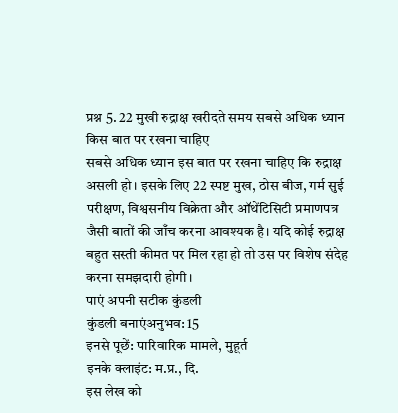प्रश्न 5. 22 मुखी रुद्राक्ष खरीदते समय सबसे अधिक ध्यान किस बात पर रखना चाहिए
सबसे अधिक ध्यान इस बात पर रखना चाहिए कि रुद्राक्ष असली हो। इसके लिए 22 स्पष्ट मुख, ठोस बीज, गर्म सुई परीक्षण, विश्वसनीय विक्रेता और ऑथेंटिसिटी प्रमाणपत्र जैसी बातों की जाँच करना आवश्यक है। यदि कोई रुद्राक्ष बहुत सस्ती कीमत पर मिल रहा हो तो उस पर विशेष संदेह करना समझदारी होगी।
पाएं अपनी सटीक कुंडली
कुंडली बनाएंअनुभव: 15
इनसे पूछें: पारिवारिक मामले, मुहूर्त
इनके क्लाइंट: म.प्र., दि.
इस लेख को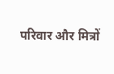परिवार और मित्रों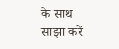के साथ साझा करें